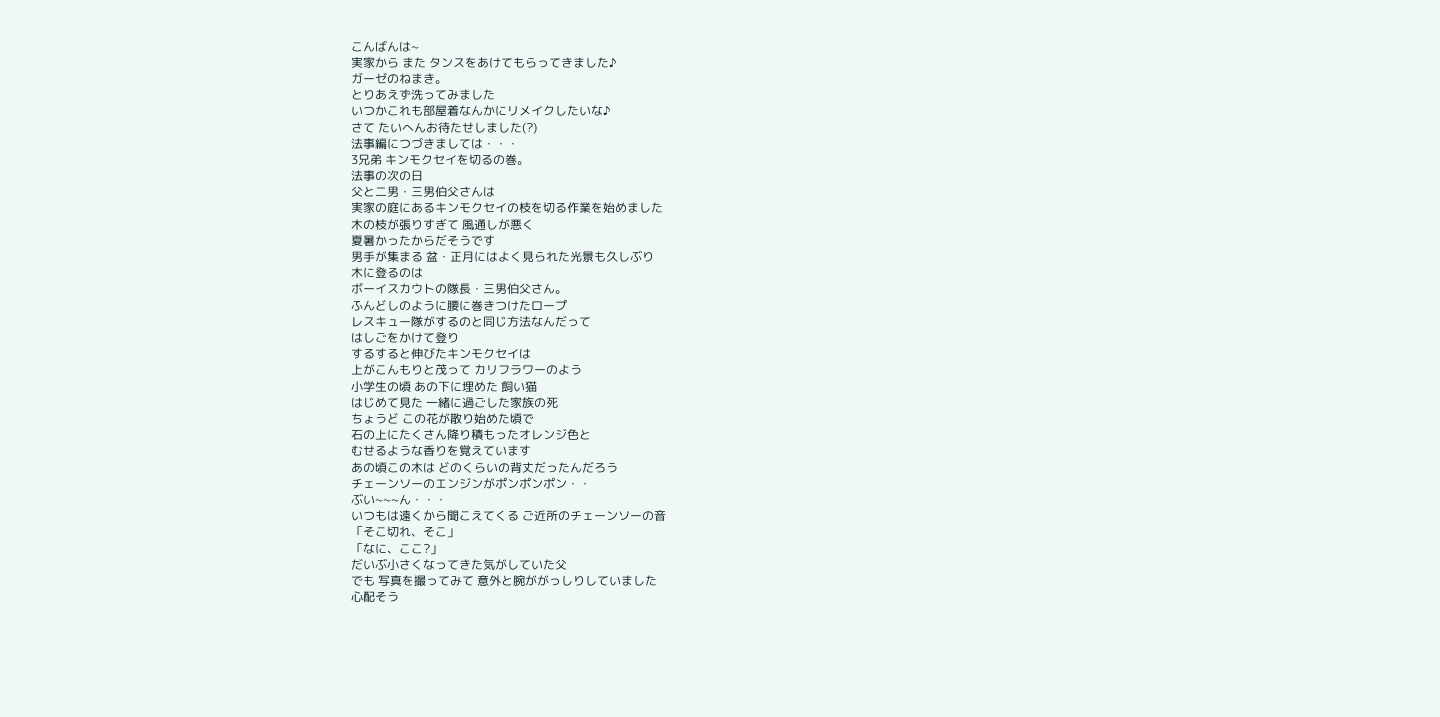こんばんは~
実家から また タンスをあけてもらってきました♪
ガーゼのねまき。
とりあえず洗ってみました
いつかこれも部屋着なんかにリメイクしたいな♪
さて たいへんお待たせしました(?)
法事編につづきましては・・・
3兄弟 キンモクセイを切るの巻。
法事の次の日
父と二男・三男伯父さんは
実家の庭にあるキンモクセイの枝を切る作業を始めました
木の枝が張りすぎて 風通しが悪く
夏暑かったからだそうです
男手が集まる 盆・正月にはよく見られた光景も久しぶり
木に登るのは
ボーイスカウトの隊長・三男伯父さん。
ふんどしのように腰に巻きつけたロープ
レスキュー隊がするのと同じ方法なんだって
はしごをかけて登り
するすると伸びたキンモクセイは
上がこんもりと茂って カリフラワーのよう
小学生の頃 あの下に埋めた 飼い猫
はじめて見た 一緒に過ごした家族の死
ちょうど この花が散り始めた頃で
石の上にたくさん降り積もったオレンジ色と
むせるような香りを覚えています
あの頃この木は どのくらいの背丈だったんだろう
チェーンソーのエンジンがポンポンポン・・
ぶい~~~ん・・・
いつもは遠くから聞こえてくる ご近所のチェーンソーの音
「そこ切れ、そこ」
「なに、ここ?」
だいぶ小さくなってきた気がしていた父
でも 写真を撮ってみて 意外と腕ががっしりしていました
心配そう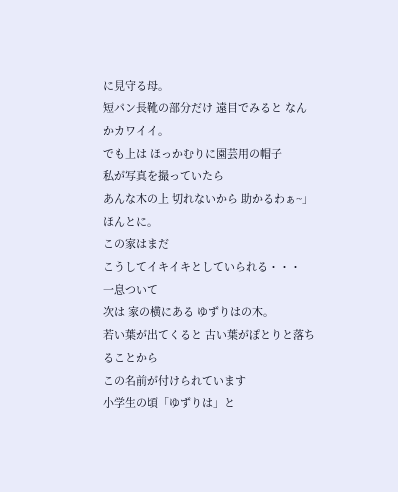に見守る母。
短パン長靴の部分だけ 遠目でみると なんかカワイイ。
でも上は ほっかむりに園芸用の帽子
私が写真を撮っていたら
あんな木の上 切れないから 助かるわぁ~」
ほんとに。
この家はまだ
こうしてイキイキとしていられる・・・
一息ついて
次は 家の横にある ゆずりはの木。
若い葉が出てくると 古い葉がぽとりと落ちることから
この名前が付けられています
小学生の頃「ゆずりは」と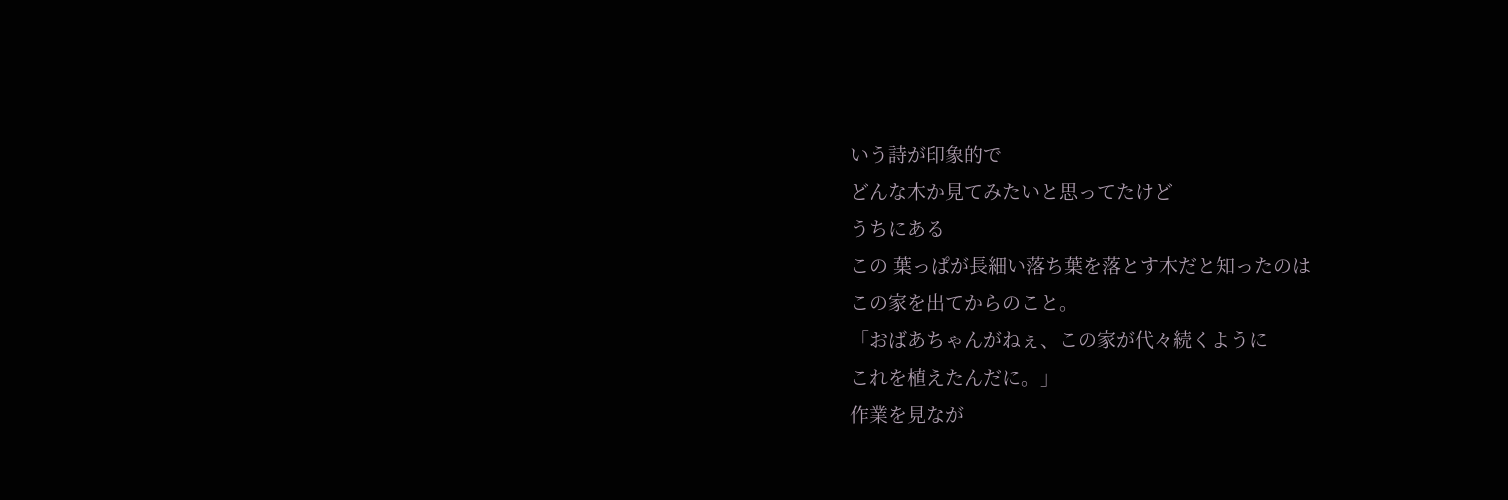いう詩が印象的で
どんな木か見てみたいと思ってたけど
うちにある
この 葉っぱが長細い落ち葉を落とす木だと知ったのは
この家を出てからのこと。
「おばあちゃんがねぇ、この家が代々続くように
これを植えたんだに。」
作業を見なが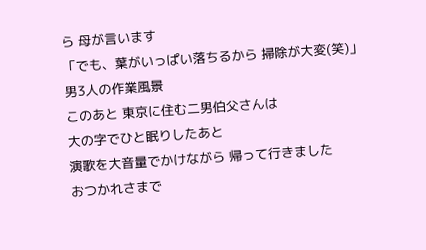ら 母が言います
「でも、葉がいっぱい落ちるから 掃除が大変(笑)」
男3人の作業風景
このあと 東京に住む二男伯父さんは
大の字でひと眠りしたあと
演歌を大音量でかけながら 帰って行きました
おつかれさまで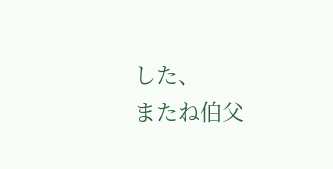した、
またね伯父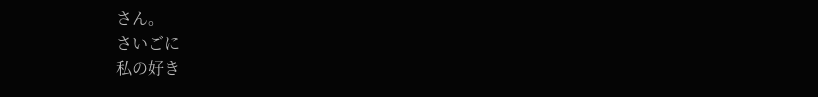さん。
さいごに
私の好き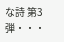な詩 第3弾・・・